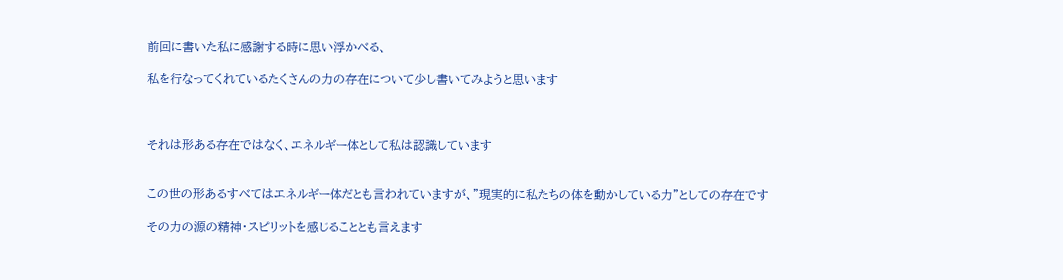前回に書いた私に感謝する時に思い浮かべる、

私を行なってくれているたくさんの力の存在について少し書いてみようと思います



それは形ある存在ではなく、エネルギー体として私は認識しています


この世の形あるすべてはエネルギー体だとも言われていますが、"現実的に私たちの体を動かしている力"としての存在です

その力の源の精神・スピリットを感じることとも言えます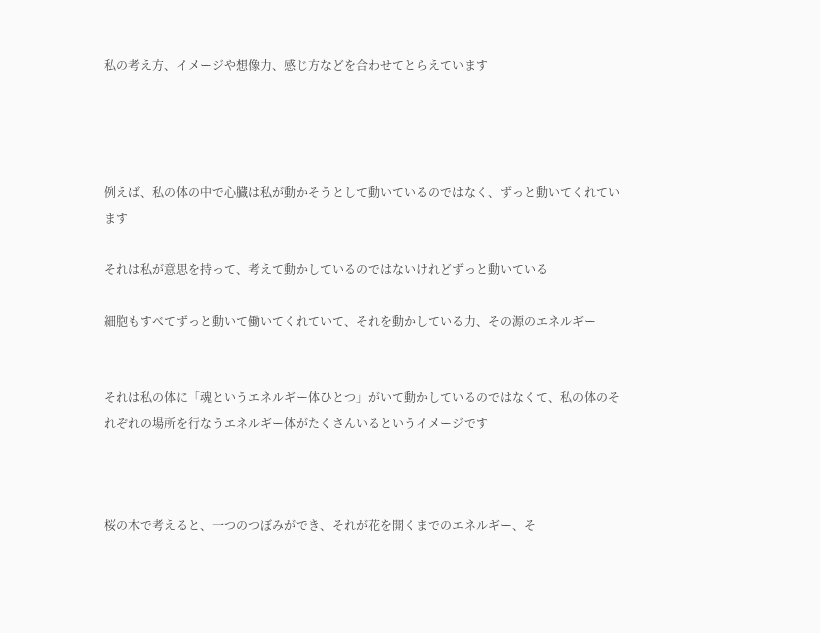私の考え方、イメージや想像力、感じ方などを合わせてとらえています




例えば、私の体の中で心臓は私が動かそうとして動いているのではなく、ずっと動いてくれています

それは私が意思を持って、考えて動かしているのではないけれどずっと動いている

細胞もすべてずっと動いて働いてくれていて、それを動かしている力、その源のエネルギー


それは私の体に「魂というエネルギー体ひとつ」がいて動かしているのではなくて、私の体のそれぞれの場所を行なうエネルギー体がたくさんいるというイメージです



桜の木で考えると、一つのつぼみができ、それが花を開くまでのエネルギー、そ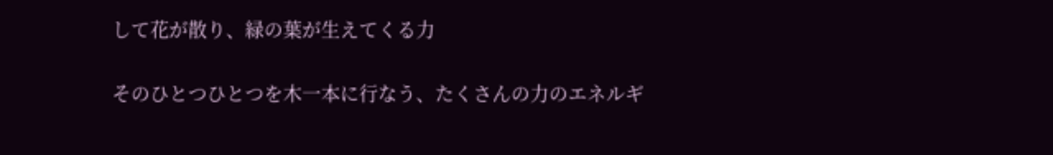して花が散り、緑の葉が生えてくる力

そのひとつひとつを木一本に行なう、たくさんの力のエネルギ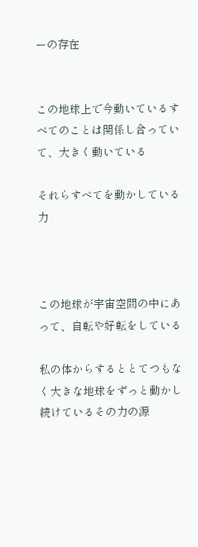ーの存在


この地球上で今動いているすべてのことは関係し合っていて、大きく動いている

それらすべてを動かしている力



この地球が宇宙空間の中にあって、自転や好転をしている

私の体からするととてつもなく大きな地球をずっと動かし続けているその力の源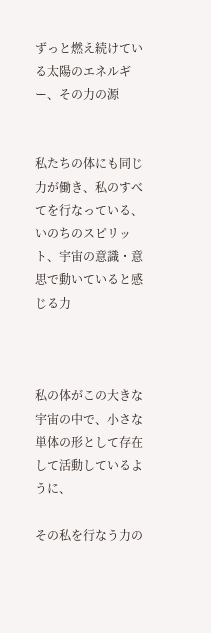ずっと燃え続けている太陽のエネルギー、その力の源


私たちの体にも同じ力が働き、私のすべてを行なっている、いのちのスピリット、宇宙の意識・意思で動いていると感じる力



私の体がこの大きな宇宙の中で、小さな単体の形として存在して活動しているように、

その私を行なう力の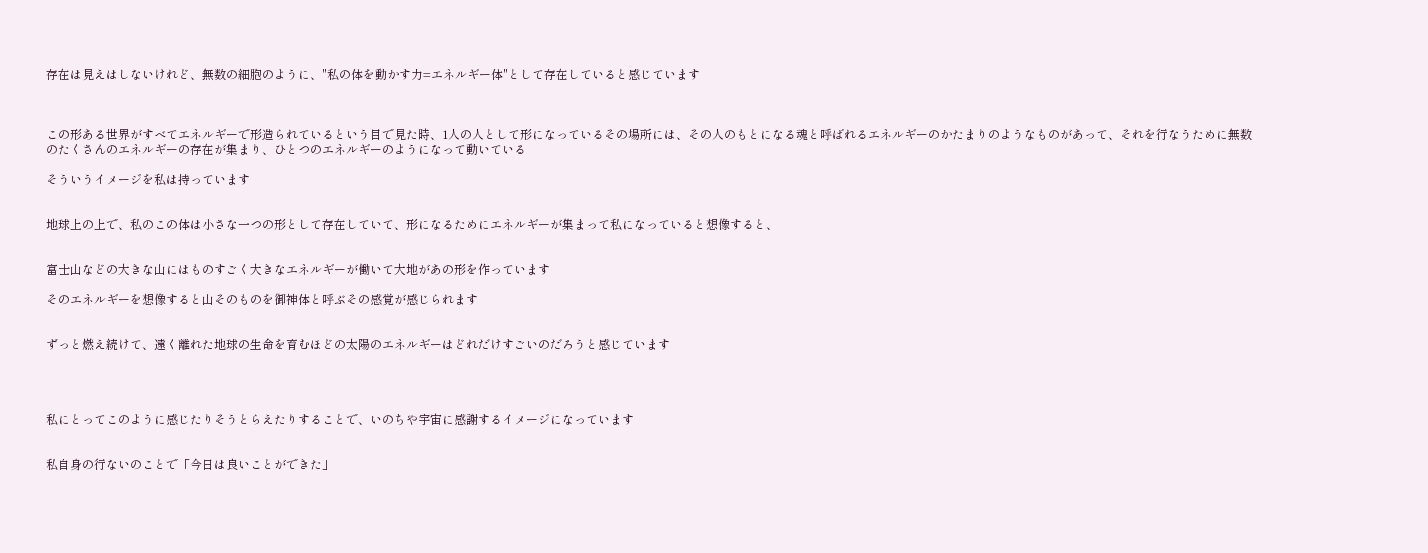存在は見えはしないけれど、無数の細胞のように、"私の体を動かす力=エネルギー体"として存在していると感じています



この形ある世界がすべてエネルギーで形造られているという目で見た時、1人の人として形になっているその場所には、その人のもとになる魂と呼ばれるエネルギーのかたまりのようなものがあって、それを行なうために無数のたくさんのエネルギーの存在が集まり、ひとつのエネルギーのようになって動いている

そういうイメージを私は持っています


地球上の上で、私のこの体は小さな一つの形として存在していて、形になるためにエネルギーが集まって私になっていると想像すると、


富士山などの大きな山にはものすごく大きなエネルギーが働いて大地があの形を作っています

そのエネルギーを想像すると山そのものを御神体と呼ぶその感覚が感じられます


ずっと燃え続けて、遠く離れた地球の生命を育むほどの太陽のエネルギーはどれだけすごいのだろうと感じています




私にとってこのように感じたりそうとらえたりすることで、いのちや宇宙に感謝するイメージになっています


私自身の行ないのことで「今日は良いことができた」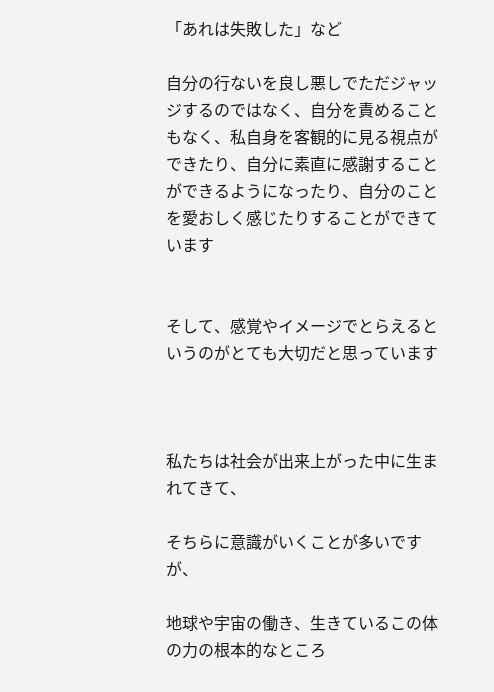「あれは失敗した」など

自分の行ないを良し悪しでただジャッジするのではなく、自分を責めることもなく、私自身を客観的に見る視点ができたり、自分に素直に感謝することができるようになったり、自分のことを愛おしく感じたりすることができています


そして、感覚やイメージでとらえるというのがとても大切だと思っています



私たちは社会が出来上がった中に生まれてきて、

そちらに意識がいくことが多いですが、

地球や宇宙の働き、生きているこの体の力の根本的なところ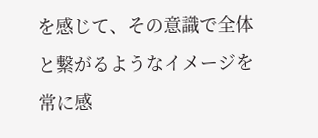を感じて、その意識で全体と繋がるようなイメージを常に感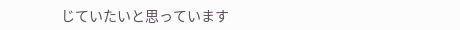じていたいと思っています